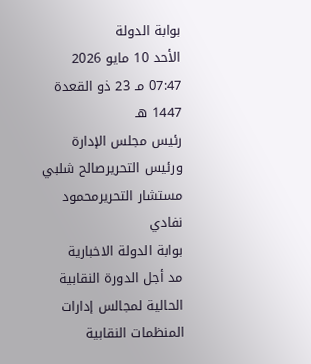بوابة الدولة
الأحد 10 مايو 2026 07:47 مـ 23 ذو القعدة 1447 هـ
رئيس مجلس الإدارة ورئيس التحريرصالح شلبي
مستشار التحريرمحمود نفادي
بوابة الدولة الاخبارية
مد أجل الدورة النقابية الحالية لمجالس إدارات المنظمات النقابية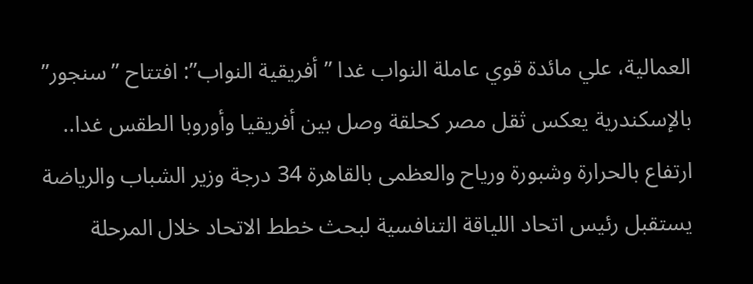العمالية، علي مائدة قوي عاملة النواب غدا ”أفريقية النواب”: افتتاح ”سنجور” بالإسكندرية يعكس ثقل مصر كحلقة وصل بين أفريقيا وأوروبا الطقس غدا.. ارتفاع بالحرارة وشبورة ورياح والعظمى بالقاهرة 34 درجة وزير الشباب والرياضة يستقبل رئيس اتحاد اللياقة التنافسية لبحث خطط الاتحاد خلال المرحلة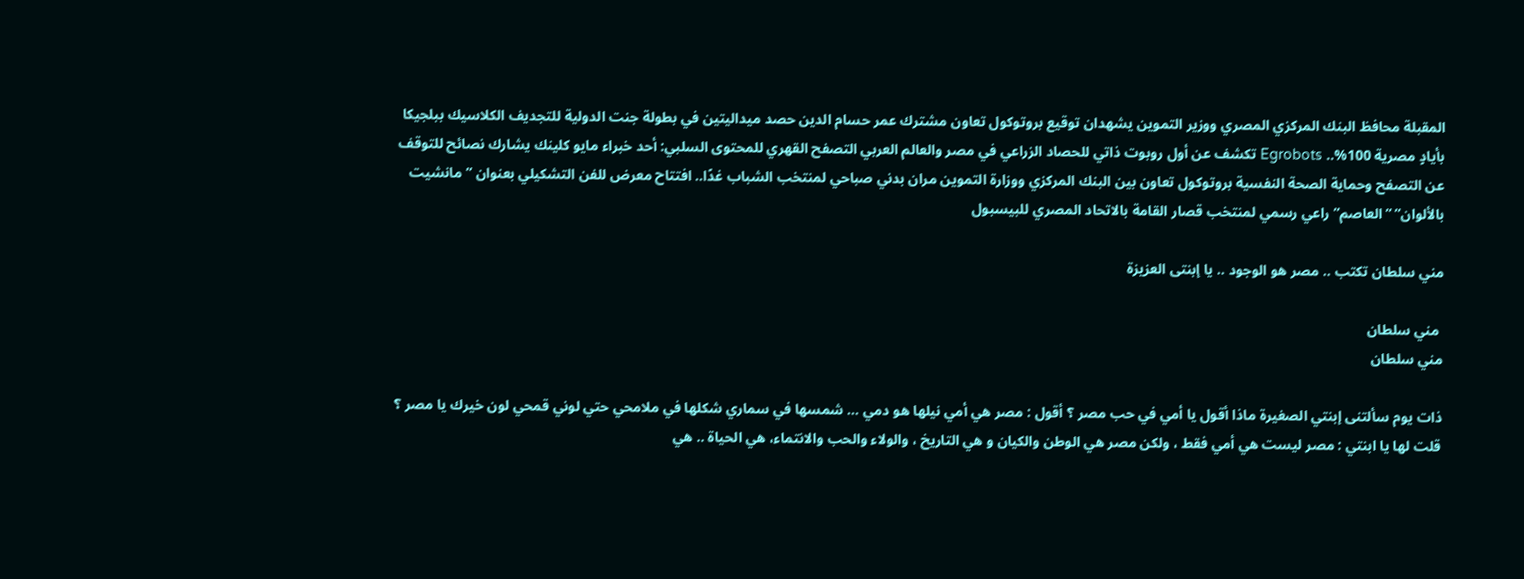المقبلة محافظ البنك المركزي المصري ووزير التموين يشهدان توقيع بروتوكول تعاون مشترك عمر حسام الدين حصد ميداليتين في بطولة جنت الدولية للتجديف الكلاسيك ببلجيكا بأيادٍ مصرية 100%.. Egrobots تكشف عن أول روبوت ذاتي للحصاد الزراعي في مصر والعالم العربي التصفح القهري للمحتوى السلبي: أحد خبراء مايو كلينك يشارك نصائح للتوقف عن التصفح وحماية الصحة النفسية بروتوكول تعاون بين البنك المركزي ووزارة التموين مران بدني صباحي لمنتخب الشباب غدًا.. افتتاح معرض للفن التشكيلي بعنوان ”مانشيت بالألوان” ”العاصم” راعي رسمي لمنتخب قصار القامة بالاتحاد المصري للبيسبول

مني سلطان تكتب .. مصر هو الوجود .. يا إبنتى العزيزة

 مني سلطان
مني سلطان

ذات يوم سألتنى إبنتي الصغيرة ماذا أقول يا أمي في حب مصر ؟ أقول : مصر هي أمي نيلها هو دمي ... شمسها في سماري شكلها في ملامحي حتي لوني قمحي لون خيرك يا مصر ؟
قلت لها يا ابنتي : مصر ليست هي أمي فقط ، ولكن مصر هي الوطن والكيان و هي التاريخ ، والولاء والحب والانتماء، هي الحياة .. هي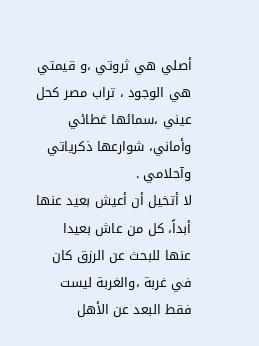أصلي هي ثروتي ،و قيمتي هي الوجود ، تراب مصر كحل عيني ،سمائها غطائي وأماني، شوارعها ذكرياتي وآحلامي .
لا أتخيل أن أعيش بعيد عنها أبداً، كل من عاش بعيدا عنها للبحث عن الرزق كان في غربة ،والغربة ليست فقط البعد عن الأهل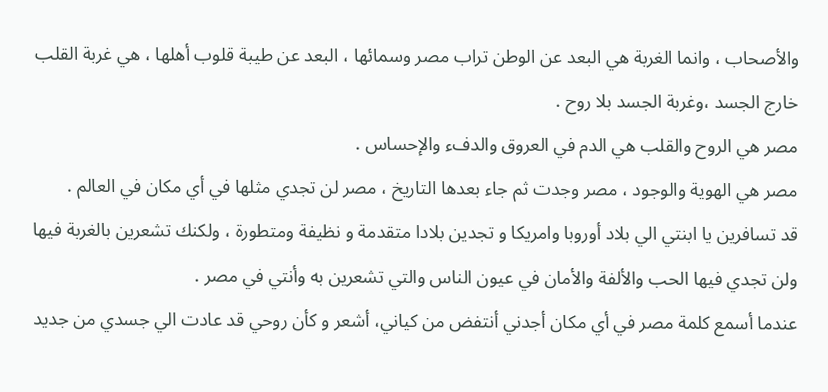والأصحاب ، وانما الغربة هي البعد عن الوطن تراب مصر وسمائها ، البعد عن طيبة قلوب أهلها ، هي غربة القلب خارج الجسد ،وغربة الجسد بلا روح .
مصر هي الروح والقلب هي الدم في العروق والدفء والإحساس .
مصر هي الهوية والوجود ، مصر وجدت ثم جاء بعدها التاريخ ، مصر لن تجدي مثلها في أي مكان في العالم .
قد تسافرين يا ابنتي الي بلاد أوروبا وامريكا و تجدين بلادا متقدمة و نظيفة ومتطورة ، ولكنك تشعرين بالغربة فيها ولن تجدي فيها الحب والألفة والأمان في عيون الناس والتي تشعرين به وأنتي في مصر .
عندما أسمع كلمة مصر في أي مكان أجدني أنتفض من كياني، أشعر و كأن روحي قد عادت الي جسدي من جديد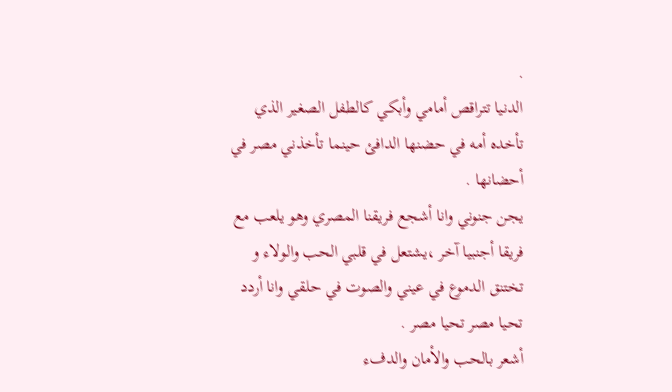.
الدنيا تتراقص أمامي وأبكي كالطفل الصغير الذي تأخده أمه في حضنها الدافئ حينما تأخذني مصر في أحضانها .
يجن جنوني وانا أشجع فريقنا المصري وهو يلعب مع فريقا أجنبيا آخر ،يشتعل في قلبي الحب والولاء و تختنق الدموع في عيني والصوت في حلقي وانا أردد تحيا مصر تحيا مصر .
أشعر بالحب والأمان والدفء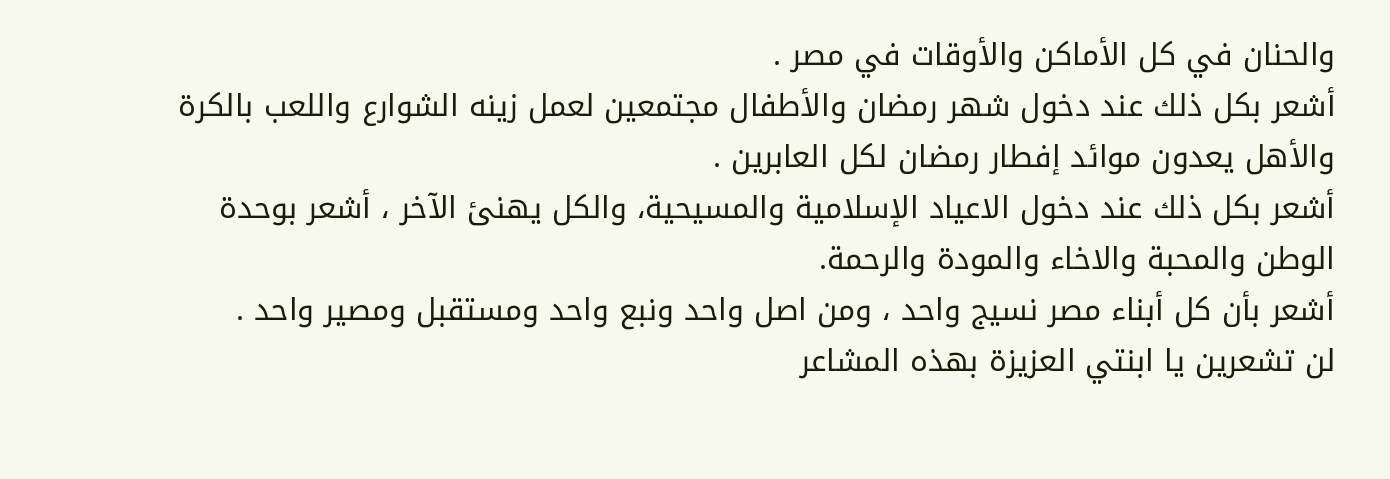والحنان في كل الأماكن والأوقات في مصر .
أشعر بكل ذلك عند دخول شهر رمضان والأطفال مجتمعين لعمل زينه الشوارع واللعب بالكرة والأهل يعدون موائد إفطار رمضان لكل العابرين .
أشعر بكل ذلك عند دخول الاعياد الإسلامية والمسيحية، والكل يهنئ الآخر ، أشعر بوحدة الوطن والمحبة والاخاء والمودة والرحمة.
أشعر بأن كل أبناء مصر نسيج واحد ، ومن اصل واحد ونبع واحد ومستقبل ومصير واحد .
لن تشعرين يا ابنتي العزيزة بهذه المشاعر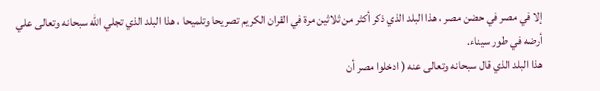إلا في مصر في حضن مصر ، هذا البلد الذي ذكر أكثر من ثلاثين مرة في القران الكريم تصريحا وتلميحا ، هذا البلد الذي تجلي الله سبحانه وتعالى علي أرضه في طور سيناء.
هذا البلد الذي قال سبحانه وتعالى عنه ( ادخلوا مصر أن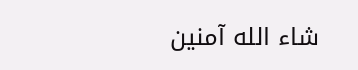شاء الله آمنين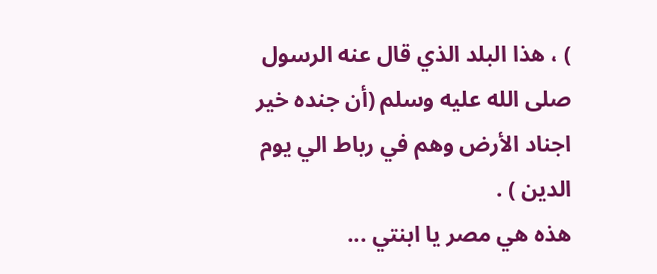) ، هذا البلد الذي قال عنه الرسول صلى الله عليه وسلم (أن جنده خير اجناد الأرض وهم في رباط الي يوم الدين ) .
هذه هي مصر يا ابنتي ...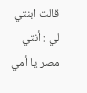قالت ابنتي لي : أنتي مصر يا أمي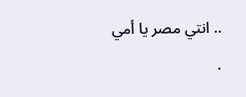.. انتي مصر يا أمي .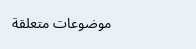موضوعات متعلقة